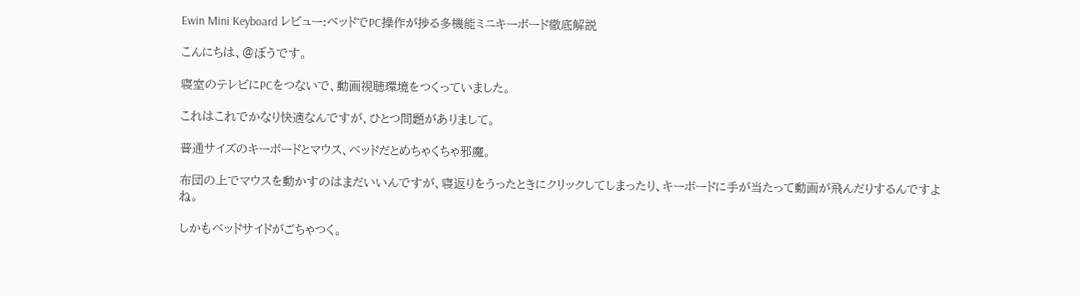Ewin Mini Keyboard レビュー:ベッドでPC操作が捗る多機能ミニキーボード徹底解説

こんにちは、@ぼうです。

寝室のテレビにPCをつないで、動画視聴環境をつくっていました。

これはこれでかなり快適なんですが、ひとつ問題がありまして。

普通サイズのキーボードとマウス、ベッドだとめちゃくちゃ邪魔。

布団の上でマウスを動かすのはまだいいんですが、寝返りをうったときにクリックしてしまったり、キーボードに手が当たって動画が飛んだりするんですよね。

しかもベッドサイドがごちゃつく。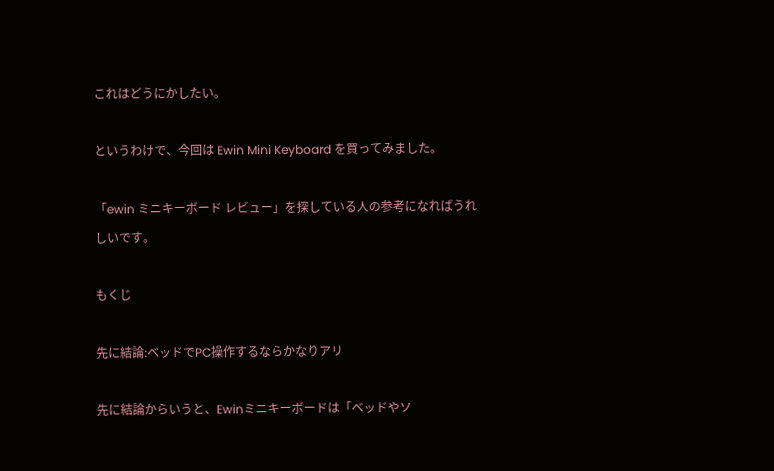これはどうにかしたい。

というわけで、今回は Ewin Mini Keyboard を買ってみました。

「ewin ミニキーボード レビュー」を探している人の参考になればうれしいです。

もくじ

先に結論:ベッドでPC操作するならかなりアリ

先に結論からいうと、Ewinミニキーボードは「ベッドやソ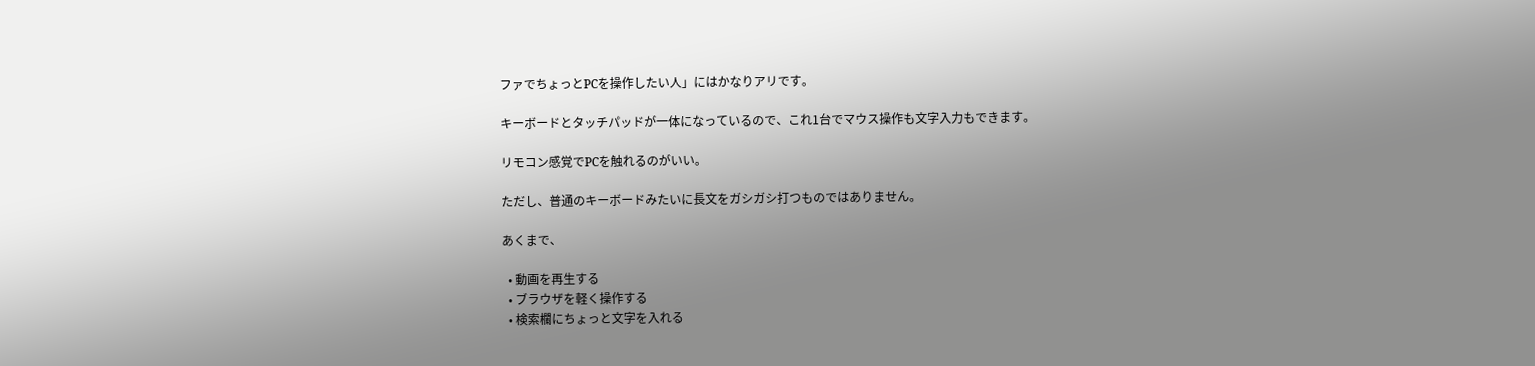ファでちょっとPCを操作したい人」にはかなりアリです。

キーボードとタッチパッドが一体になっているので、これ1台でマウス操作も文字入力もできます。

リモコン感覚でPCを触れるのがいい。

ただし、普通のキーボードみたいに長文をガシガシ打つものではありません。

あくまで、

  • 動画を再生する
  • ブラウザを軽く操作する
  • 検索欄にちょっと文字を入れる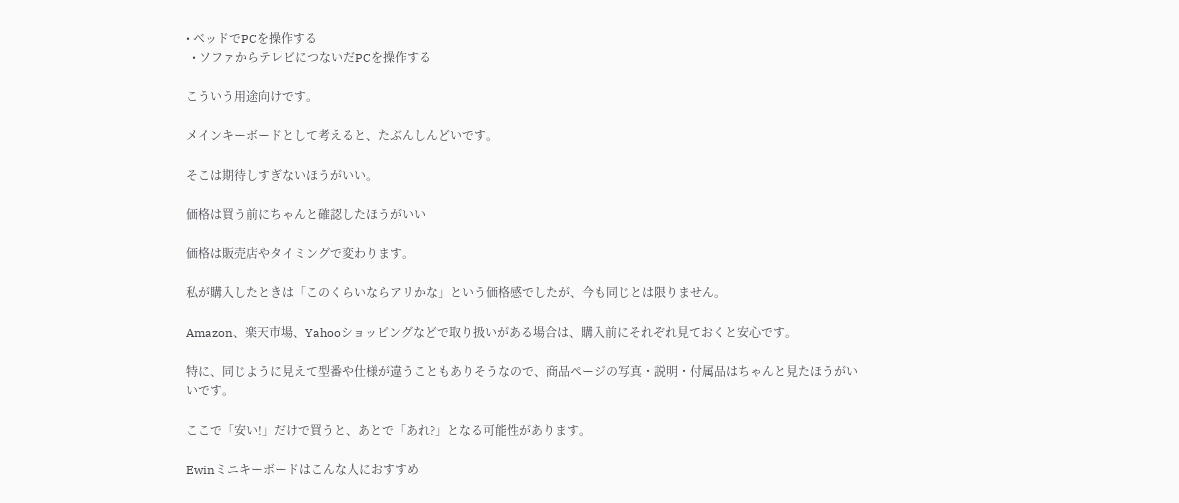• ベッドでPCを操作する
  • ソファからテレビにつないだPCを操作する

こういう用途向けです。

メインキーボードとして考えると、たぶんしんどいです。

そこは期待しすぎないほうがいい。

価格は買う前にちゃんと確認したほうがいい

価格は販売店やタイミングで変わります。

私が購入したときは「このくらいならアリかな」という価格感でしたが、今も同じとは限りません。

Amazon、楽天市場、Yahooショッピングなどで取り扱いがある場合は、購入前にそれぞれ見ておくと安心です。

特に、同じように見えて型番や仕様が違うこともありそうなので、商品ページの写真・説明・付属品はちゃんと見たほうがいいです。

ここで「安い!」だけで買うと、あとで「あれ?」となる可能性があります。

Ewinミニキーボードはこんな人におすすめ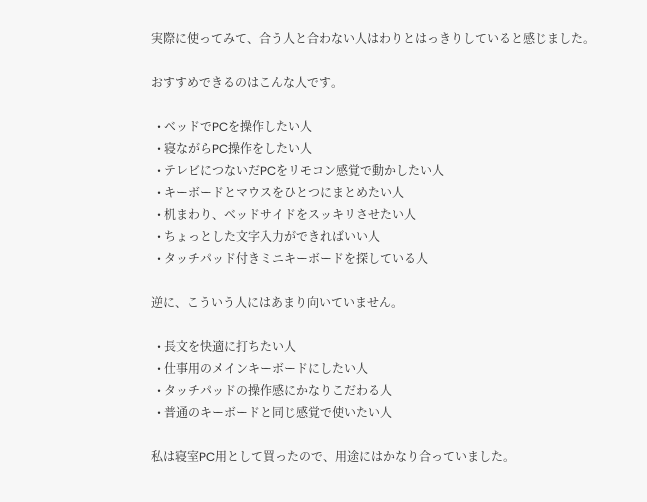実際に使ってみて、合う人と合わない人はわりとはっきりしていると感じました。

おすすめできるのはこんな人です。

  • ベッドでPCを操作したい人
  • 寝ながらPC操作をしたい人
  • テレビにつないだPCをリモコン感覚で動かしたい人
  • キーボードとマウスをひとつにまとめたい人
  • 机まわり、ベッドサイドをスッキリさせたい人
  • ちょっとした文字入力ができればいい人
  • タッチパッド付きミニキーボードを探している人

逆に、こういう人にはあまり向いていません。

  • 長文を快適に打ちたい人
  • 仕事用のメインキーボードにしたい人
  • タッチパッドの操作感にかなりこだわる人
  • 普通のキーボードと同じ感覚で使いたい人

私は寝室PC用として買ったので、用途にはかなり合っていました。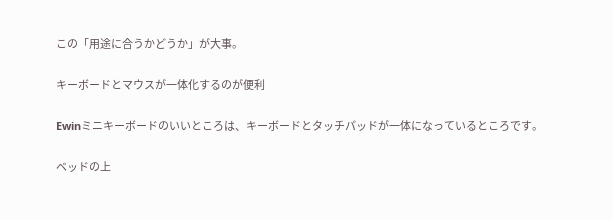この「用途に合うかどうか」が大事。

キーボードとマウスが一体化するのが便利

Ewinミニキーボードのいいところは、キーボードとタッチパッドが一体になっているところです。

ベッドの上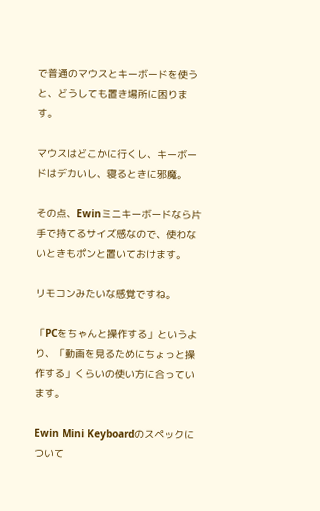で普通のマウスとキーボードを使うと、どうしても置き場所に困ります。

マウスはどこかに行くし、キーボードはデカいし、寝るときに邪魔。

その点、Ewinミニキーボードなら片手で持てるサイズ感なので、使わないときもポンと置いておけます。

リモコンみたいな感覚ですね。

「PCをちゃんと操作する」というより、「動画を見るためにちょっと操作する」くらいの使い方に合っています。

Ewin Mini Keyboardのスペックについて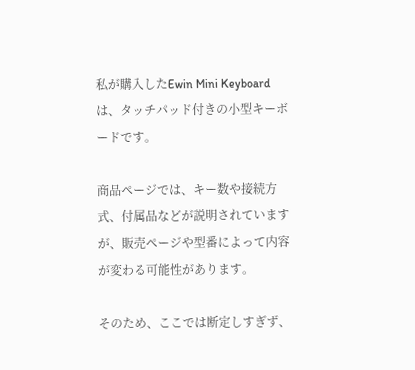私が購入したEwin Mini Keyboardは、タッチパッド付きの小型キーボードです。

商品ページでは、キー数や接続方式、付属品などが説明されていますが、販売ページや型番によって内容が変わる可能性があります。

そのため、ここでは断定しすぎず、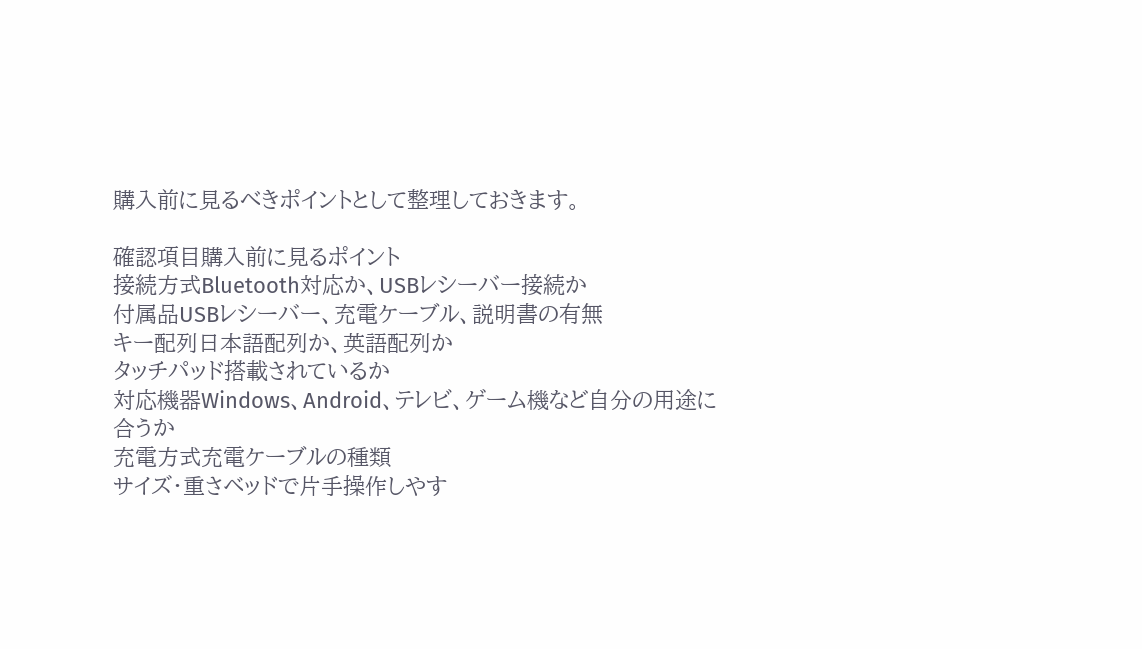購入前に見るべきポイントとして整理しておきます。

確認項目購入前に見るポイント
接続方式Bluetooth対応か、USBレシーバー接続か
付属品USBレシーバー、充電ケーブル、説明書の有無
キー配列日本語配列か、英語配列か
タッチパッド搭載されているか
対応機器Windows、Android、テレビ、ゲーム機など自分の用途に合うか
充電方式充電ケーブルの種類
サイズ・重さベッドで片手操作しやす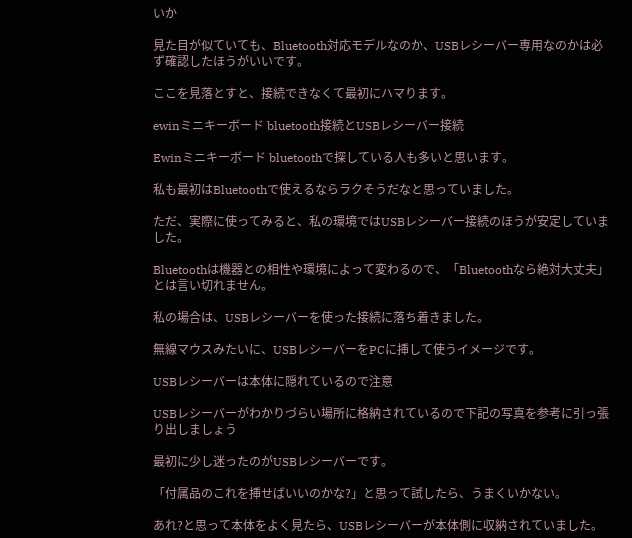いか

見た目が似ていても、Bluetooth対応モデルなのか、USBレシーバー専用なのかは必ず確認したほうがいいです。

ここを見落とすと、接続できなくて最初にハマります。

ewinミニキーボード bluetooth接続とUSBレシーバー接続

Ewinミニキーボード bluetoothで探している人も多いと思います。

私も最初はBluetoothで使えるならラクそうだなと思っていました。

ただ、実際に使ってみると、私の環境ではUSBレシーバー接続のほうが安定していました。

Bluetoothは機器との相性や環境によって変わるので、「Bluetoothなら絶対大丈夫」とは言い切れません。

私の場合は、USBレシーバーを使った接続に落ち着きました。

無線マウスみたいに、USBレシーバーをPCに挿して使うイメージです。

USBレシーバーは本体に隠れているので注意

USBレシーバーがわかりづらい場所に格納されているので下記の写真を参考に引っ張り出しましょう

最初に少し迷ったのがUSBレシーバーです。

「付属品のこれを挿せばいいのかな?」と思って試したら、うまくいかない。

あれ?と思って本体をよく見たら、USBレシーバーが本体側に収納されていました。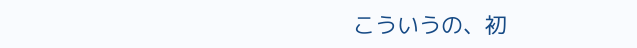こういうの、初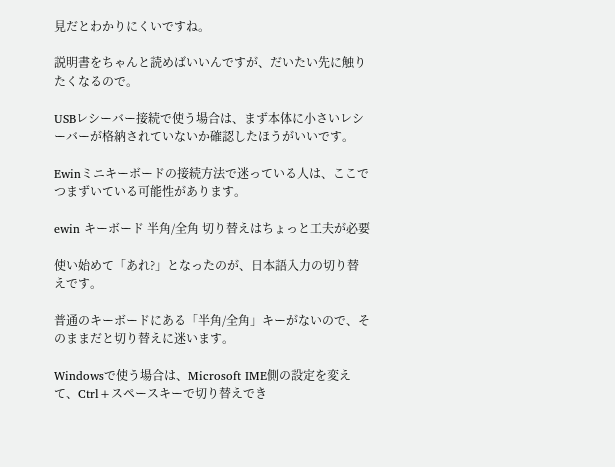見だとわかりにくいですね。

説明書をちゃんと読めばいいんですが、だいたい先に触りたくなるので。

USBレシーバー接続で使う場合は、まず本体に小さいレシーバーが格納されていないか確認したほうがいいです。

Ewinミニキーボードの接続方法で迷っている人は、ここでつまずいている可能性があります。

ewin キーボード 半角/全角 切り替えはちょっと工夫が必要

使い始めて「あれ?」となったのが、日本語入力の切り替えです。

普通のキーボードにある「半角/全角」キーがないので、そのままだと切り替えに迷います。

Windowsで使う場合は、Microsoft IME側の設定を変えて、Ctrl+スペースキーで切り替えでき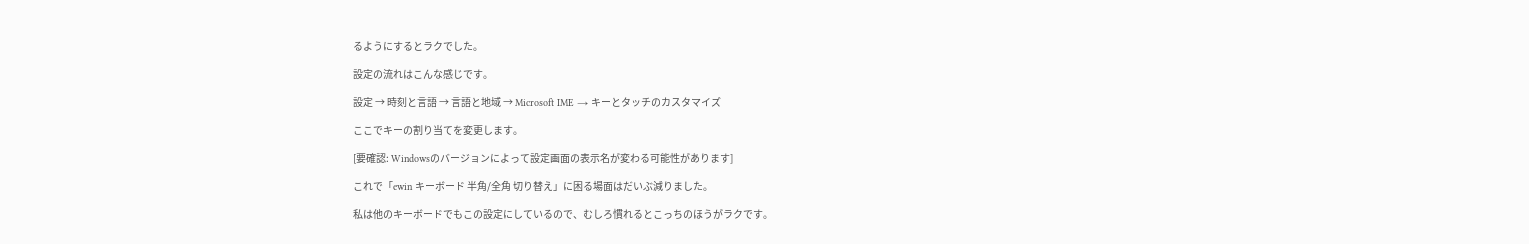るようにするとラクでした。

設定の流れはこんな感じです。

設定 → 時刻と言語 → 言語と地域 → Microsoft IME → キーとタッチのカスタマイズ

ここでキーの割り当てを変更します。

[要確認: Windowsのバージョンによって設定画面の表示名が変わる可能性があります]

これで「ewin キーボード 半角/全角 切り替え」に困る場面はだいぶ減りました。

私は他のキーボードでもこの設定にしているので、むしろ慣れるとこっちのほうがラクです。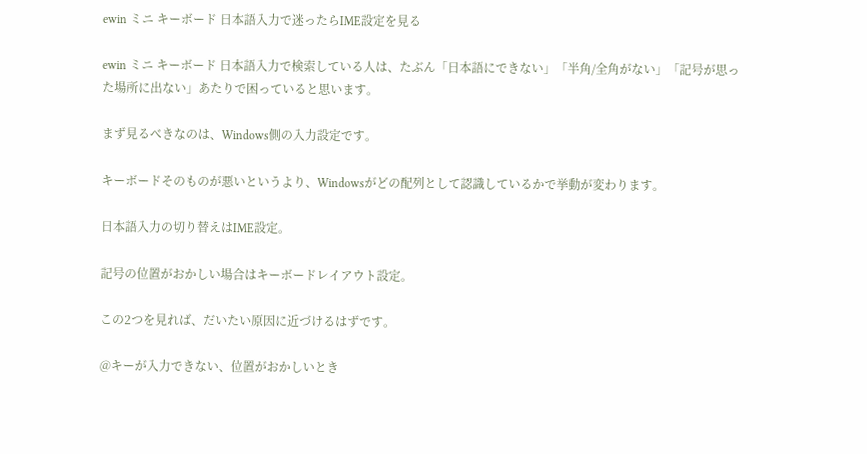ewin ミニ キーボード 日本語入力で迷ったらIME設定を見る

ewin ミニ キーボード 日本語入力で検索している人は、たぶん「日本語にできない」「半角/全角がない」「記号が思った場所に出ない」あたりで困っていると思います。

まず見るべきなのは、Windows側の入力設定です。

キーボードそのものが悪いというより、Windowsがどの配列として認識しているかで挙動が変わります。

日本語入力の切り替えはIME設定。

記号の位置がおかしい場合はキーボードレイアウト設定。

この2つを見れば、だいたい原因に近づけるはずです。

@キーが入力できない、位置がおかしいとき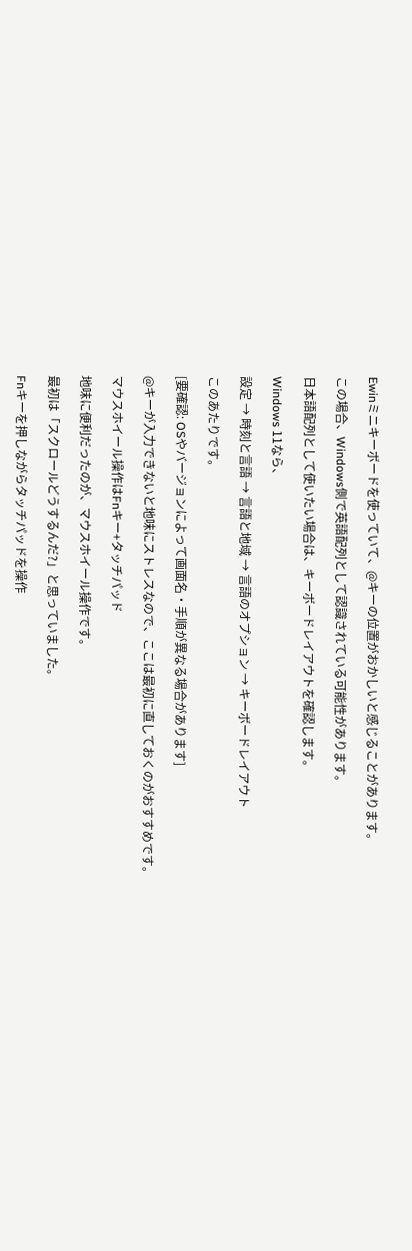Ewinミニキーボードを使っていて、@キーの位置がおかしいと感じることがあります。

この場合、Windows側で英語配列として認識されている可能性があります。

日本語配列として使いたい場合は、キーボードレイアウトを確認します。

Windows 11なら、

設定 → 時刻と言語 → 言語と地域 → 言語のオプション → キーボードレイアウト

このあたりです。

[要確認: OSやバージョンによって画面名・手順が異なる場合があります]

@キーが入力できないと地味にストレスなので、ここは最初に直しておくのがおすすめです。

マウスホイール操作はFnキー+タッチパッド

地味に便利だったのが、マウスホイール操作です。

最初は「スクロールどうするんだ?」と思っていました。

Fnキーを押しながらタッチパッドを操作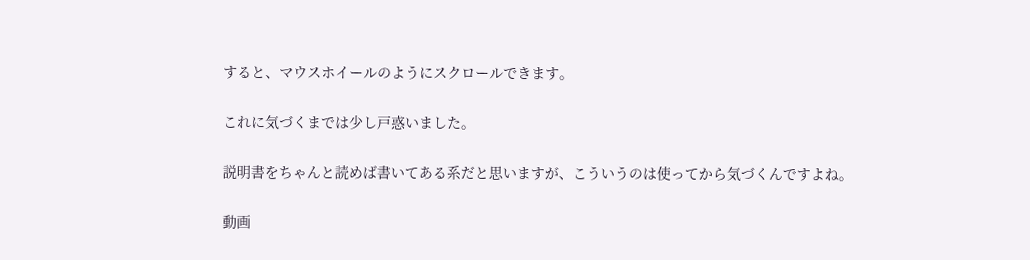すると、マウスホイールのようにスクロールできます。

これに気づくまでは少し戸惑いました。

説明書をちゃんと読めば書いてある系だと思いますが、こういうのは使ってから気づくんですよね。

動画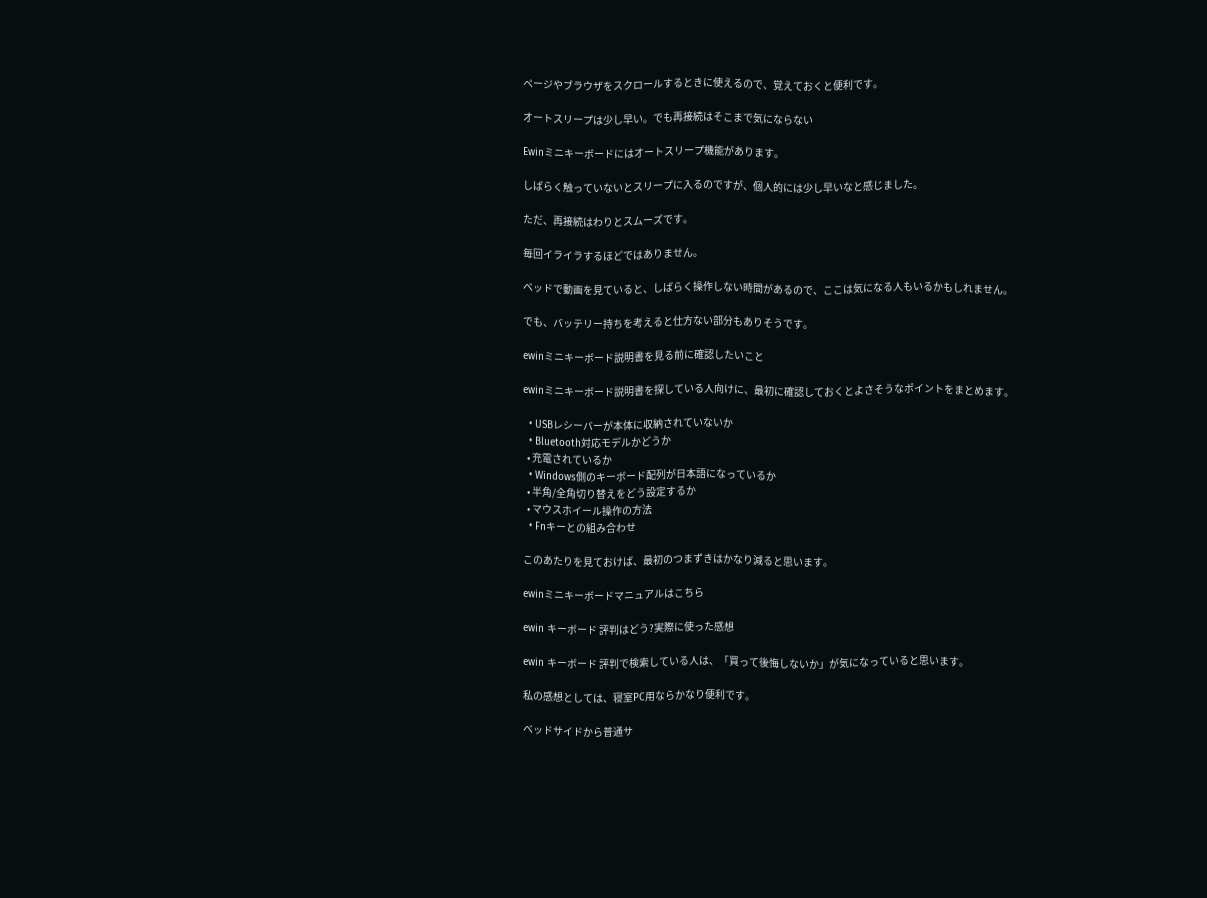ページやブラウザをスクロールするときに使えるので、覚えておくと便利です。

オートスリープは少し早い。でも再接続はそこまで気にならない

Ewinミニキーボードにはオートスリープ機能があります。

しばらく触っていないとスリープに入るのですが、個人的には少し早いなと感じました。

ただ、再接続はわりとスムーズです。

毎回イライラするほどではありません。

ベッドで動画を見ていると、しばらく操作しない時間があるので、ここは気になる人もいるかもしれません。

でも、バッテリー持ちを考えると仕方ない部分もありそうです。

ewinミニキーボード説明書を見る前に確認したいこと

ewinミニキーボード説明書を探している人向けに、最初に確認しておくとよさそうなポイントをまとめます。

  • USBレシーバーが本体に収納されていないか
  • Bluetooth対応モデルかどうか
  • 充電されているか
  • Windows側のキーボード配列が日本語になっているか
  • 半角/全角切り替えをどう設定するか
  • マウスホイール操作の方法
  • Fnキーとの組み合わせ

このあたりを見ておけば、最初のつまずきはかなり減ると思います。

ewinミニキーボードマニュアルはこちら

ewin キーボード 評判はどう?実際に使った感想

ewin キーボード 評判で検索している人は、「買って後悔しないか」が気になっていると思います。

私の感想としては、寝室PC用ならかなり便利です。

ベッドサイドから普通サ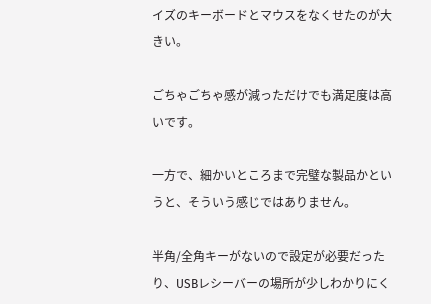イズのキーボードとマウスをなくせたのが大きい。

ごちゃごちゃ感が減っただけでも満足度は高いです。

一方で、細かいところまで完璧な製品かというと、そういう感じではありません。

半角/全角キーがないので設定が必要だったり、USBレシーバーの場所が少しわかりにく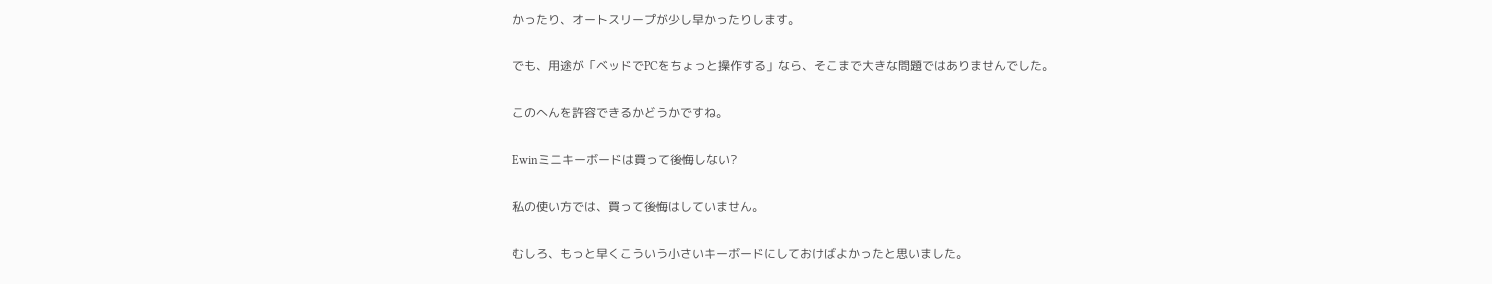かったり、オートスリープが少し早かったりします。

でも、用途が「ベッドでPCをちょっと操作する」なら、そこまで大きな問題ではありませんでした。

このへんを許容できるかどうかですね。

Ewinミニキーボードは買って後悔しない?

私の使い方では、買って後悔はしていません。

むしろ、もっと早くこういう小さいキーボードにしておけばよかったと思いました。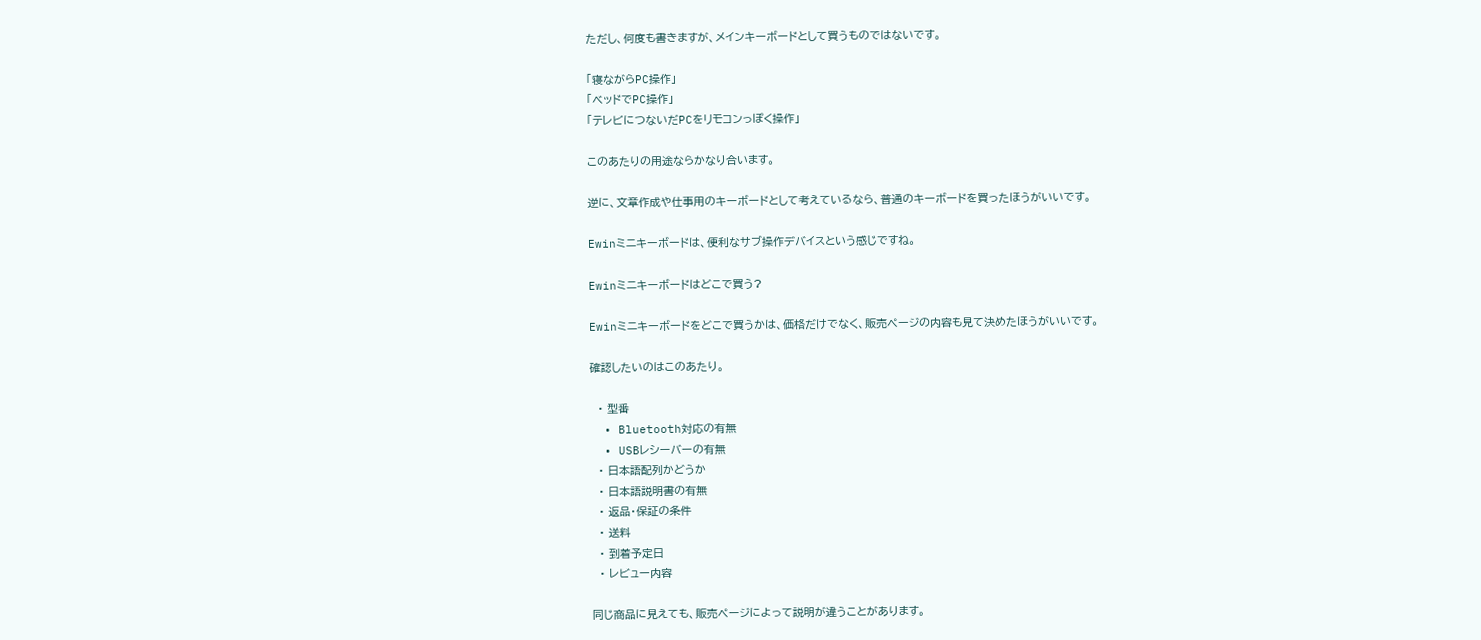ただし、何度も書きますが、メインキーボードとして買うものではないです。

「寝ながらPC操作」
「ベッドでPC操作」
「テレビにつないだPCをリモコンっぽく操作」

このあたりの用途ならかなり合います。

逆に、文章作成や仕事用のキーボードとして考えているなら、普通のキーボードを買ったほうがいいです。

Ewinミニキーボードは、便利なサブ操作デバイスという感じですね。

Ewinミニキーボードはどこで買う?

Ewinミニキーボードをどこで買うかは、価格だけでなく、販売ページの内容も見て決めたほうがいいです。

確認したいのはこのあたり。

  • 型番
  • Bluetooth対応の有無
  • USBレシーバーの有無
  • 日本語配列かどうか
  • 日本語説明書の有無
  • 返品・保証の条件
  • 送料
  • 到着予定日
  • レビュー内容

同じ商品に見えても、販売ページによって説明が違うことがあります。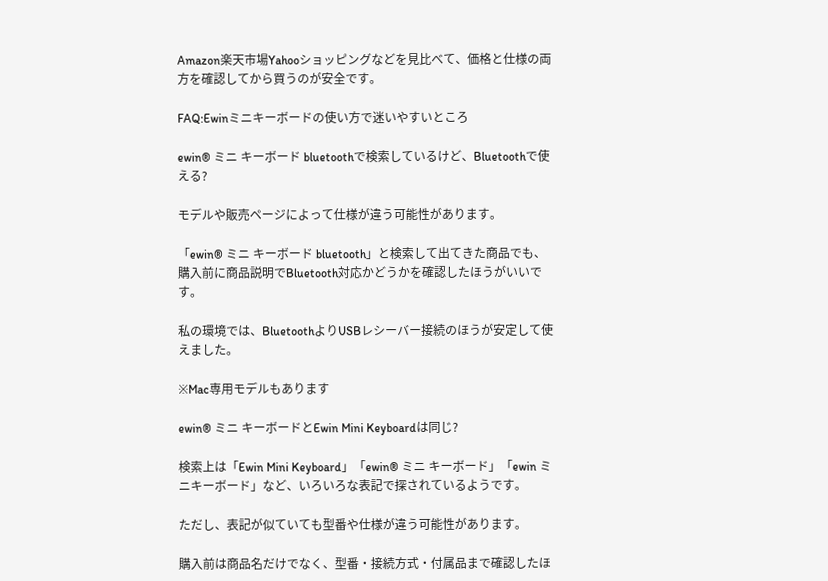Amazon楽天市場Yahooショッピングなどを見比べて、価格と仕様の両方を確認してから買うのが安全です。

FAQ:Ewinミニキーボードの使い方で迷いやすいところ

ewin® ミニ キーボード bluetoothで検索しているけど、Bluetoothで使える?

モデルや販売ページによって仕様が違う可能性があります。

「ewin® ミニ キーボード bluetooth」と検索して出てきた商品でも、購入前に商品説明でBluetooth対応かどうかを確認したほうがいいです。

私の環境では、BluetoothよりUSBレシーバー接続のほうが安定して使えました。

※Mac専用モデルもあります

ewin® ミニ キーボードとEwin Mini Keyboardは同じ?

検索上は「Ewin Mini Keyboard」「ewin® ミニ キーボード」「ewin ミニキーボード」など、いろいろな表記で探されているようです。

ただし、表記が似ていても型番や仕様が違う可能性があります。

購入前は商品名だけでなく、型番・接続方式・付属品まで確認したほ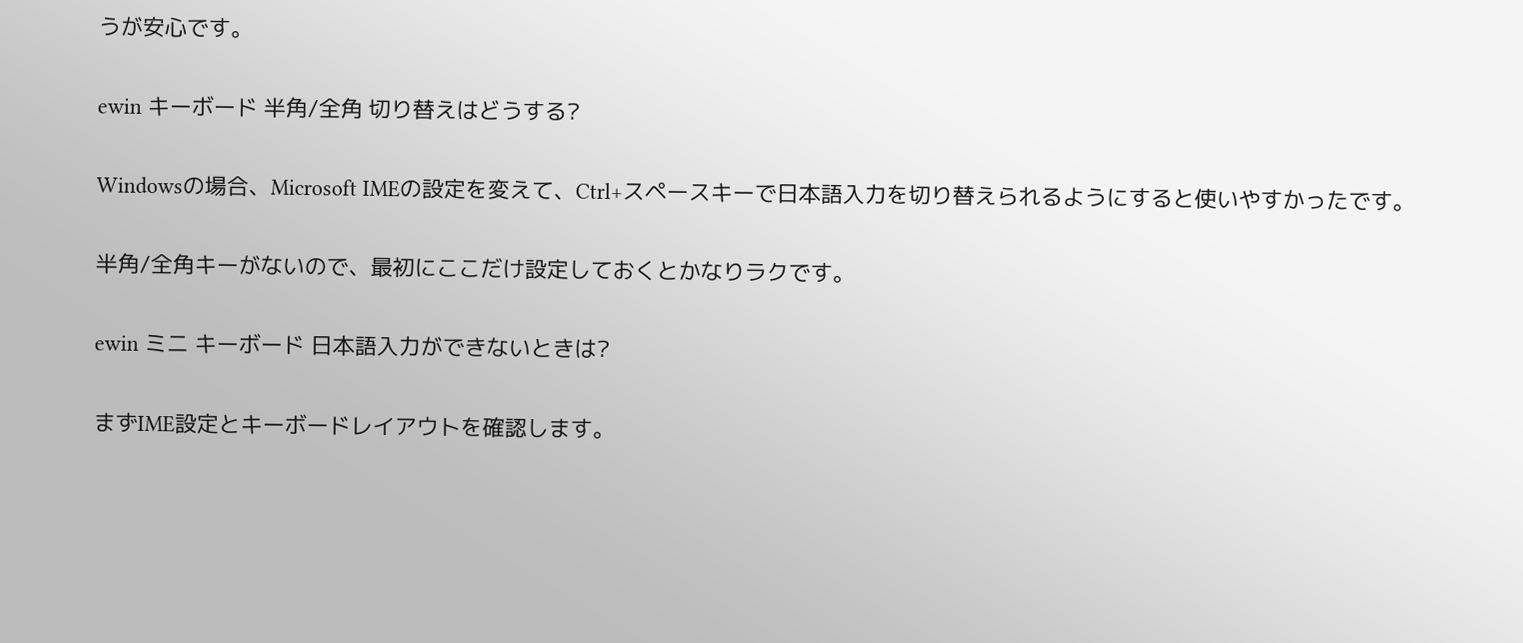うが安心です。

ewin キーボード 半角/全角 切り替えはどうする?

Windowsの場合、Microsoft IMEの設定を変えて、Ctrl+スペースキーで日本語入力を切り替えられるようにすると使いやすかったです。

半角/全角キーがないので、最初にここだけ設定しておくとかなりラクです。

ewin ミニ キーボード 日本語入力ができないときは?

まずIME設定とキーボードレイアウトを確認します。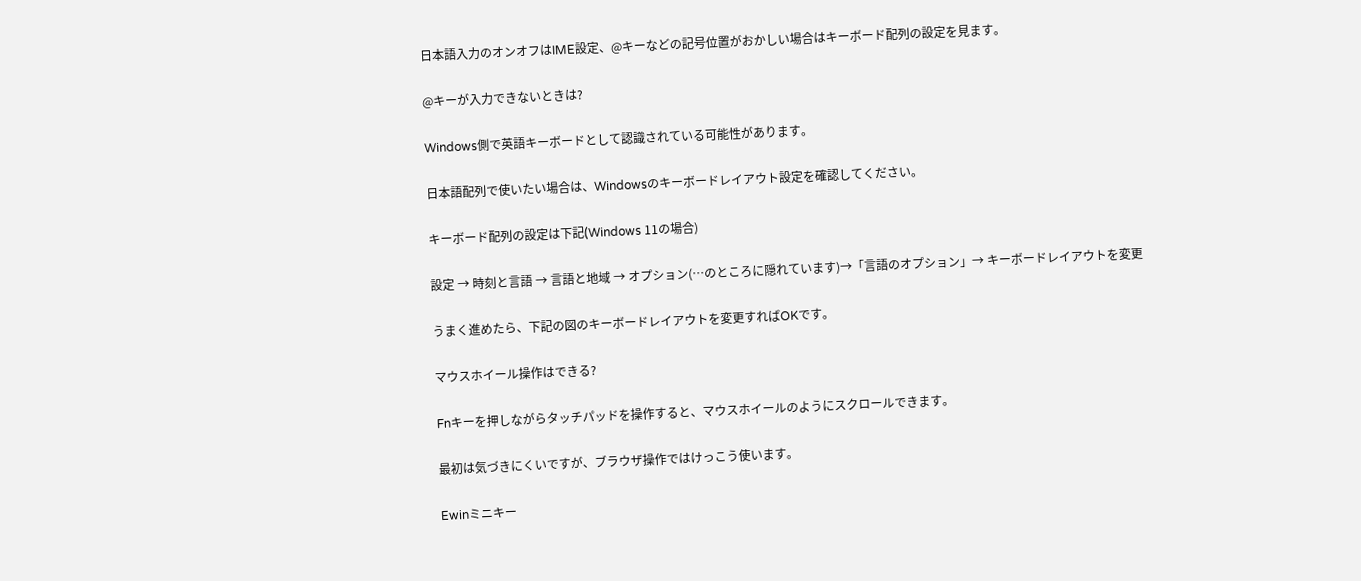日本語入力のオンオフはIME設定、@キーなどの記号位置がおかしい場合はキーボード配列の設定を見ます。

@キーが入力できないときは?

Windows側で英語キーボードとして認識されている可能性があります。

日本語配列で使いたい場合は、Windowsのキーボードレイアウト設定を確認してください。

キーボード配列の設定は下記(Windows 11の場合)

設定 → 時刻と言語 → 言語と地域 → オプション(…のところに隠れています)→「言語のオプション」→ キーボードレイアウトを変更

うまく進めたら、下記の図のキーボードレイアウトを変更すればOKです。

マウスホイール操作はできる?

Fnキーを押しながらタッチパッドを操作すると、マウスホイールのようにスクロールできます。

最初は気づきにくいですが、ブラウザ操作ではけっこう使います。

Ewinミニキー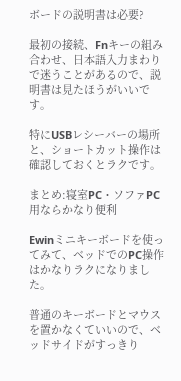ボードの説明書は必要?

最初の接続、Fnキーの組み合わせ、日本語入力まわりで迷うことがあるので、説明書は見たほうがいいです。

特にUSBレシーバーの場所と、ショートカット操作は確認しておくとラクです。

まとめ:寝室PC・ソファPC用ならかなり便利

Ewinミニキーボードを使ってみて、ベッドでのPC操作はかなりラクになりました。

普通のキーボードとマウスを置かなくていいので、ベッドサイドがすっきり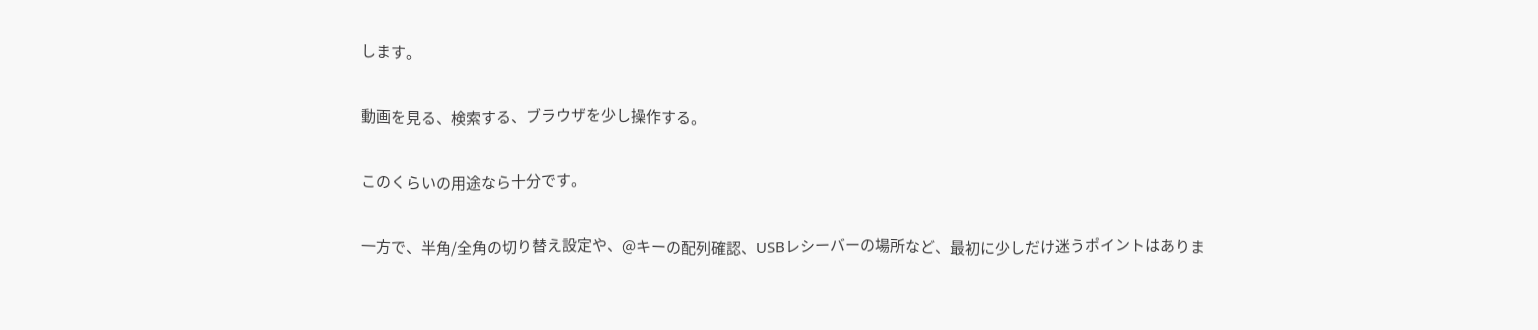します。

動画を見る、検索する、ブラウザを少し操作する。

このくらいの用途なら十分です。

一方で、半角/全角の切り替え設定や、@キーの配列確認、USBレシーバーの場所など、最初に少しだけ迷うポイントはありま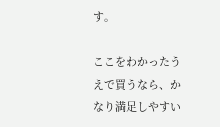す。

ここをわかったうえで買うなら、かなり満足しやすい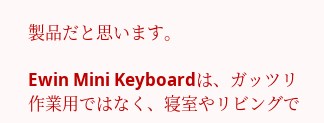製品だと思います。

Ewin Mini Keyboardは、ガッツリ作業用ではなく、寝室やリビングで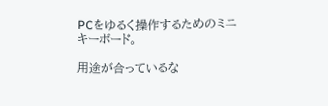PCをゆるく操作するためのミニキーボード。

用途が合っているな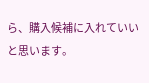ら、購入候補に入れていいと思います。